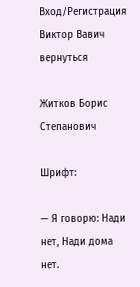Вход/Регистрация
Виктор Вавич
вернуться

Житков Борис Степанович

Шрифт:

— Я говорю: Нади нет, Нади дома нет.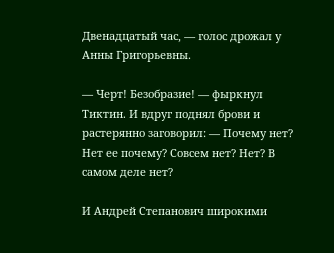Двенадцатый час, — голос дрожал у Анны Григорьевны.

— Черт! Безобразие! — фыркнул Тиктин. И вдруг поднял брови и растерянно заговорил: — Почему нет? Нет ее почему? Совсем нет? Нет? В самом деле нет?

И Андрей Степанович широкими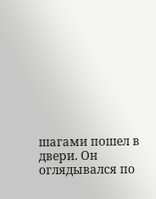шагами пошел в двери. Он оглядывался по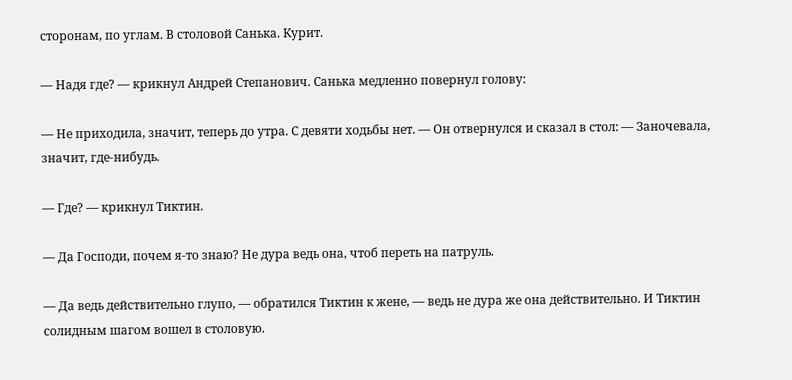сторонам, по углам. В столовой Санька. Курит.

— Надя где? — крикнул Андрей Степанович. Санька медленно повернул голову:

— Не приходила, значит, теперь до утра. С девяти ходьбы нет. — Он отвернулся и сказал в стол: — Заночевала, значит, где-нибудь.

— Где? — крикнул Тиктин.

— Да Господи, почем я-то знаю? Не дура ведь она, чтоб переть на патруль.

— Да ведь действительно глупо, — обратился Тиктин к жене, — ведь не дура же она действительно. И Тиктин солидным шагом вошел в столовую.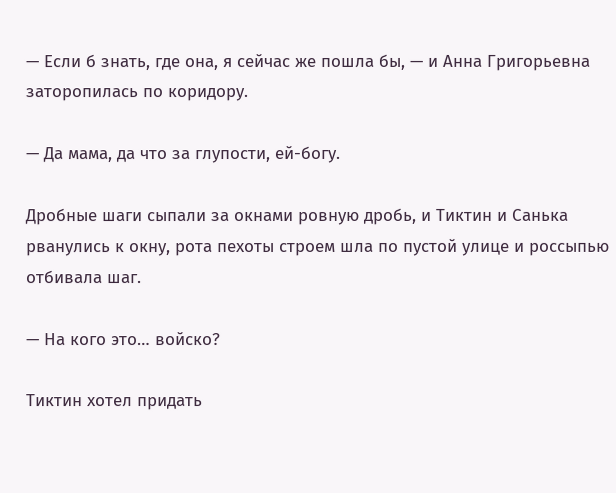— Если б знать, где она, я сейчас же пошла бы, — и Анна Григорьевна заторопилась по коридору.

— Да мама, да что за глупости, ей-богу.

Дробные шаги сыпали за окнами ровную дробь, и Тиктин и Санька рванулись к окну, рота пехоты строем шла по пустой улице и россыпью отбивала шаг.

— На кого это… войско?

Тиктин хотел придать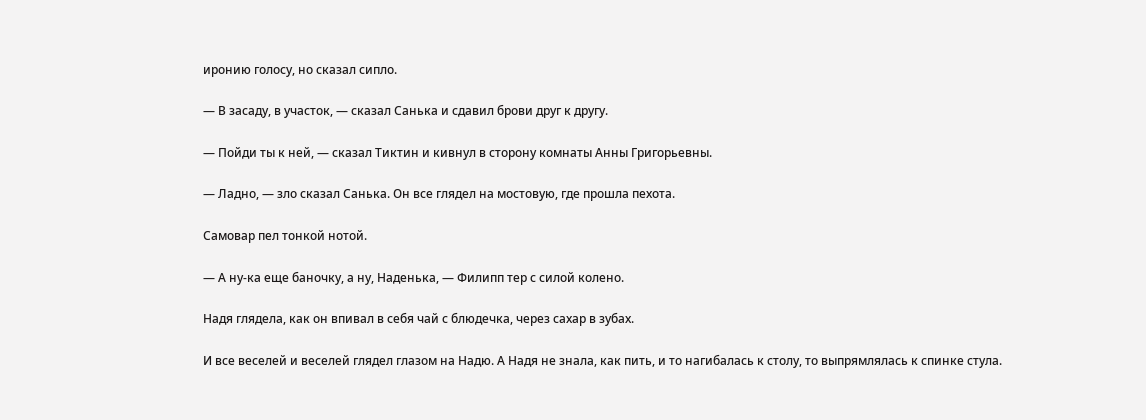иронию голосу, но сказал сипло.

— В засаду, в участок, — сказал Санька и сдавил брови друг к другу.

— Пойди ты к ней, — сказал Тиктин и кивнул в сторону комнаты Анны Григорьевны.

— Ладно, — зло сказал Санька. Он все глядел на мостовую, где прошла пехота.

Самовар пел тонкой нотой.

— А ну-ка еще баночку, а ну, Наденька, — Филипп тер с силой колено.

Надя глядела, как он впивал в себя чай с блюдечка, через сахар в зубах.

И все веселей и веселей глядел глазом на Надю. А Надя не знала, как пить, и то нагибалась к столу, то выпрямлялась к спинке стула.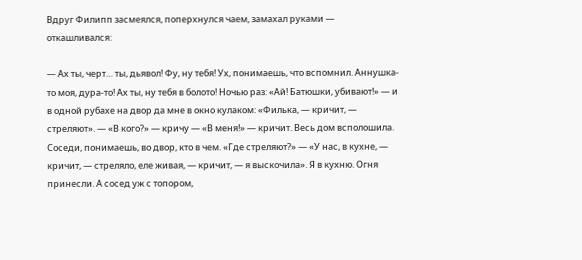Вдруг Филипп засмеялся, поперхнулся чаем, замахал руками — откашливался:

— Ах ты, черт… ты, дьявол! Фу, ну тебя! Ух, понимаешь, что вспомнил. Аннушка-то моя, дура-то! Ах ты, ну тебя в болото! Ночью раз: «Ай! Батюшки, убивают!» — и в одной рубахе на двор да мне в окно кулаком: «Филька, — кричит, — стреляют». — «В кого?» — кричу — «В меня!» — кричит. Весь дом всполошила. Соседи, понимаешь, во двор, кто в чем. «Где стреляют?» — «У нас, в кухне, — кричит, — стреляло, еле живая, — кричит, — я выскочила». Я в кухню. Огня принесли. А сосед уж с топором,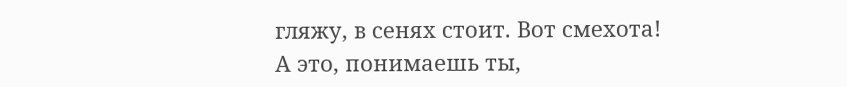гляжу, в сенях стоит. Вот смехота! А это, понимаешь ты,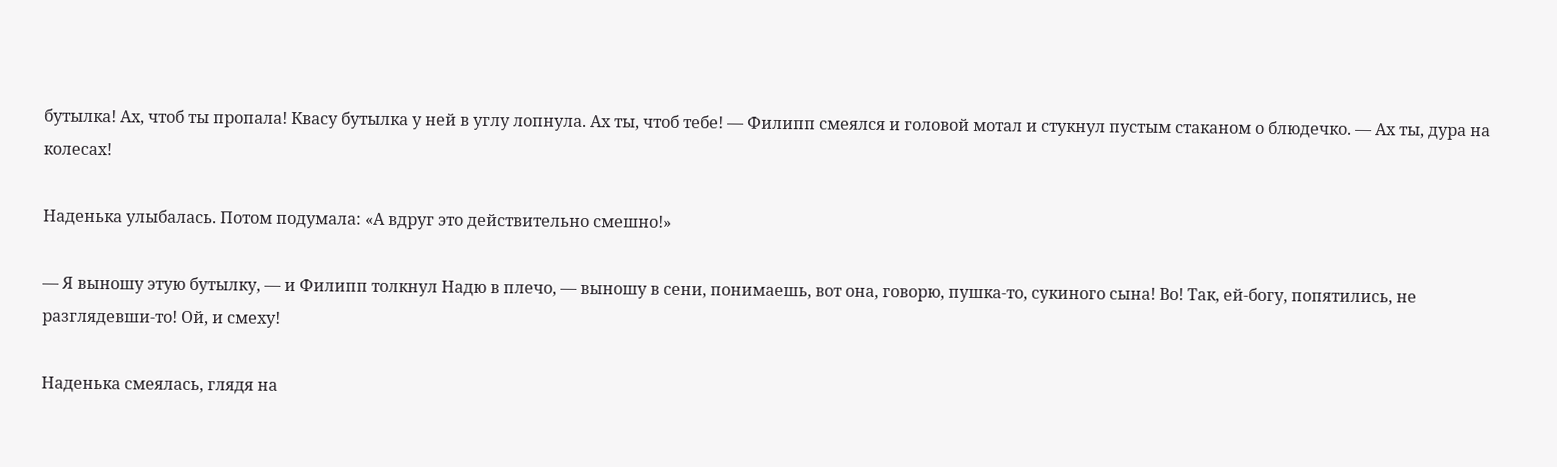бутылка! Ах, чтоб ты пропала! Квасу бутылка у ней в углу лопнула. Ах ты, чтоб тебе! — Филипп смеялся и головой мотал и стукнул пустым стаканом о блюдечко. — Ах ты, дура на колесах!

Наденька улыбалась. Потом подумала: «А вдруг это действительно смешно!»

— Я выношу этую бутылку, — и Филипп толкнул Надю в плечо, — выношу в сени, понимаешь, вот она, говорю, пушка-то, сукиного сына! Во! Так, ей-богу, попятились, не разглядевши-то! Ой, и смеху!

Наденька смеялась, глядя на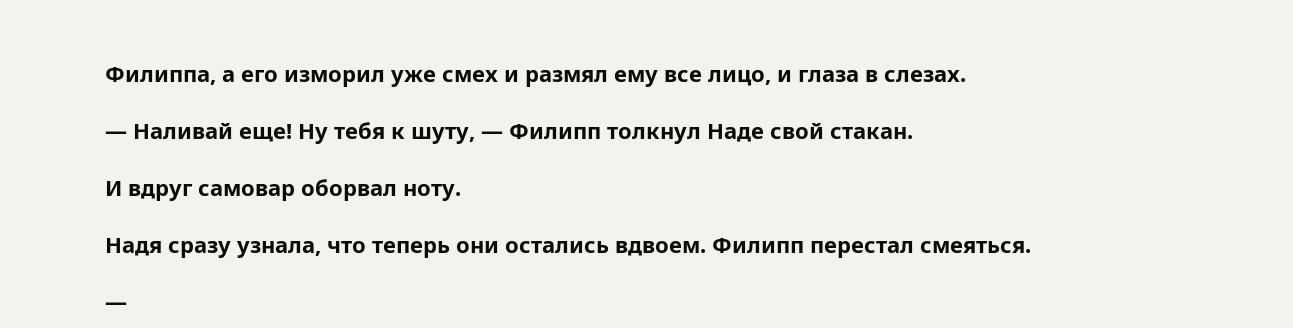Филиппа, а его изморил уже смех и размял ему все лицо, и глаза в слезах.

— Наливай еще! Ну тебя к шуту, — Филипп толкнул Наде свой стакан.

И вдруг самовар оборвал ноту.

Надя сразу узнала, что теперь они остались вдвоем. Филипп перестал смеяться.

—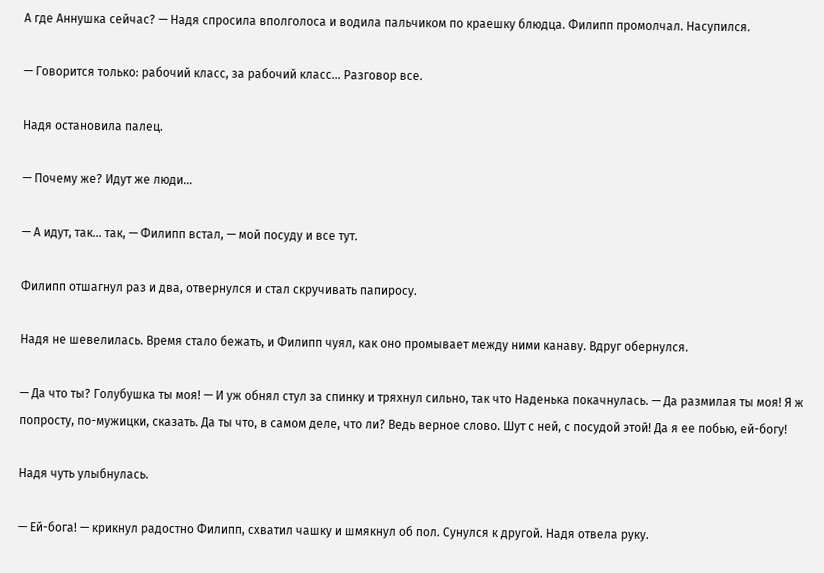А где Аннушка сейчас? — Надя спросила вполголоса и водила пальчиком по краешку блюдца. Филипп промолчал. Насупился.

— Говорится только: рабочий класс, за рабочий класс… Разговор все.

Надя остановила палец.

— Почему же? Идут же люди…

— А идут, так… так, — Филипп встал, — мой посуду и все тут.

Филипп отшагнул раз и два, отвернулся и стал скручивать папиросу.

Надя не шевелилась. Время стало бежать, и Филипп чуял, как оно промывает между ними канаву. Вдруг обернулся.

— Да что ты? Голубушка ты моя! — И уж обнял стул за спинку и тряхнул сильно, так что Наденька покачнулась. — Да размилая ты моя! Я ж попросту, по-мужицки, сказать. Да ты что, в самом деле, что ли? Ведь верное слово. Шут с ней, с посудой этой! Да я ее побью, ей-богу!

Надя чуть улыбнулась.

— Ей-бога! — крикнул радостно Филипп, схватил чашку и шмякнул об пол. Сунулся к другой. Надя отвела руку.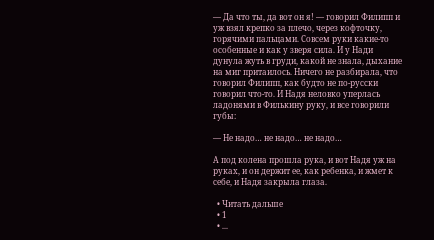— Да что ты, да вот он я! — говорил Филипп и уж взял крепко за плечо, через кофточку, горячими пальцами. Совсем руки какие-то особенные и как у зверя сила. И у Нади дунула жуть в груди, какой не знала, дыхание на миг притаилось. Ничего не разбирала, что говорил Филипп, как будто не по-русски говорил что-то. И Надя неловко уперлась ладонями в Филькину руку, и все говорили губы:

— Не надо… не надо… не надо…

А под колена прошла рука, и вот Надя уж на руках, и он держит ее, как ребенка, и жмет к себе, и Надя закрыла глаза.

  • Читать дальше
  • 1
  • ...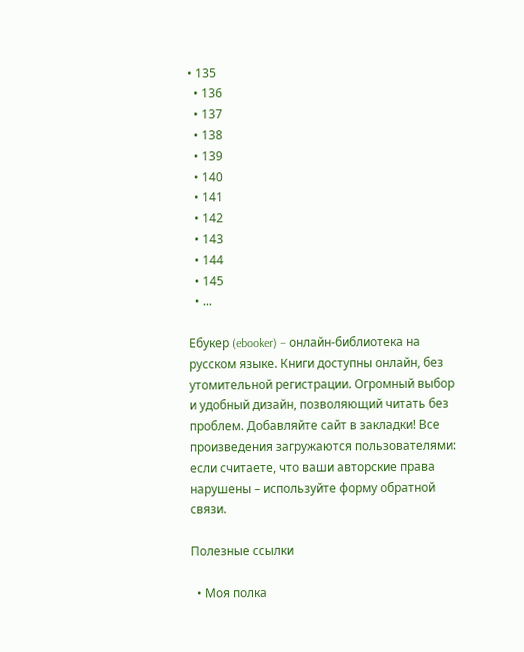• 135
  • 136
  • 137
  • 138
  • 139
  • 140
  • 141
  • 142
  • 143
  • 144
  • 145
  • ...

Ебукер (ebooker) – онлайн-библиотека на русском языке. Книги доступны онлайн, без утомительной регистрации. Огромный выбор и удобный дизайн, позволяющий читать без проблем. Добавляйте сайт в закладки! Все произведения загружаются пользователями: если считаете, что ваши авторские права нарушены – используйте форму обратной связи.

Полезные ссылки

  • Моя полка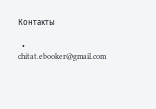Контакты

  • chitat.ebooker@gmail.com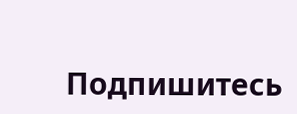Подпишитесь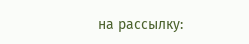на рассылку: